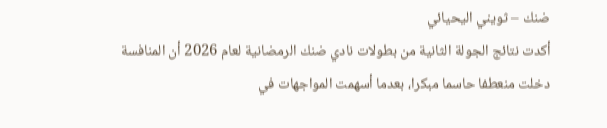ضنك – ثويني اليحيائي
أكدت نتائج الجولة الثانية من بطولات نادي ضنك الرمضانية لعام 2026 أن المنافسة دخلت منعطفا حاسما مبكرا، بعدما أسهمت المواجهات في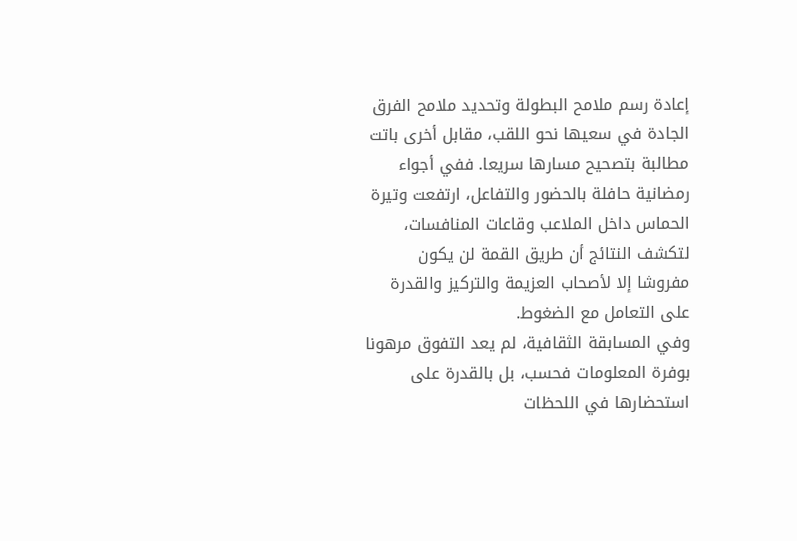إعادة رسم ملامح البطولة وتحديد ملامح الفرق الجادة في سعيها نحو اللقب، مقابل أخرى باتت مطالبة بتصحيح مسارها سريعا. ففي أجواء رمضانية حافلة بالحضور والتفاعل، ارتفعت وتيرة الحماس داخل الملاعب وقاعات المنافسات، لتكشف النتائج أن طريق القمة لن يكون مفروشا إلا لأصحاب العزيمة والتركيز والقدرة على التعامل مع الضغوط.
وفي المسابقة الثقافية، لم يعد التفوق مرهونا بوفرة المعلومات فحسب، بل بالقدرة على استحضارها في اللحظات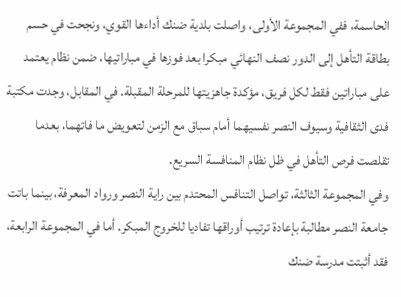الحاسمة، ففي المجموعة الأولى، واصلت بلدية ضنك أداءها القوي، ونجحت في حسم بطاقة التأهل إلى الدور نصف النهائي مبكرا بعد فوزها في مباراتيها، ضمن نظام يعتمد على مباراتين فقط لكل فريق، مؤكدة جاهزيتها للمرحلة المقبلة. في المقابل، وجدت مكتبة فدى الثقافية وسيوف النصر نفسيهما أمام سباق مع الزمن لتعويض ما فاتهما، بعدما تقلصت فرص التأهل في ظل نظام المنافسة السريع.
وفي المجموعة الثالثة، تواصل التنافس المحتدم بين راية النصر ورواد المعرفة، بينما باتت جامعة النصر مطالبة بإعادة ترتيب أوراقها تفاديا للخروج المبكر. أما في المجموعة الرابعة، فقد أثبتت مدرسة ضنك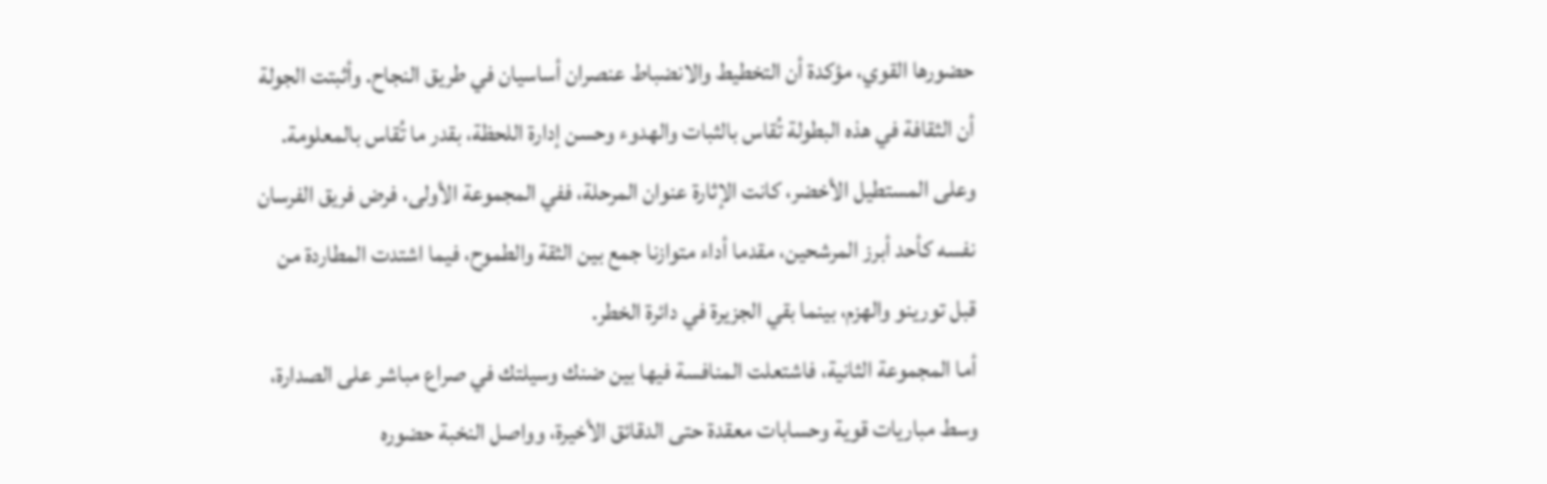حضورها القوي، مؤكدة أن التخطيط والانضباط عنصران أساسيان في طريق النجاح. وأثبتت الجولة أن الثقافة في هذه البطولة تُقاس بالثبات والهدوء وحسن إدارة اللحظة، بقدر ما تُقاس بالمعلومة.
وعلى المستطيل الأخضر، كانت الإثارة عنوان المرحلة، ففي المجموعة الأولى، فرض فريق الفرسان نفسه كأحد أبرز المرشحين، مقدما أداء متوازنا جمع بين الثقة والطموح، فيما اشتدت المطاردة من قبل تورينو والهزم، بينما بقي الجزيرة في دائرة الخطر.
أما المجموعة الثانية، فاشتعلت المنافسة فيها بين ضنك وسيلتك في صراع مباشر على الصدارة، وسط مباريات قوية وحسابات معقدة حتى الدقائق الأخيرة، وواصل النخبة حضوره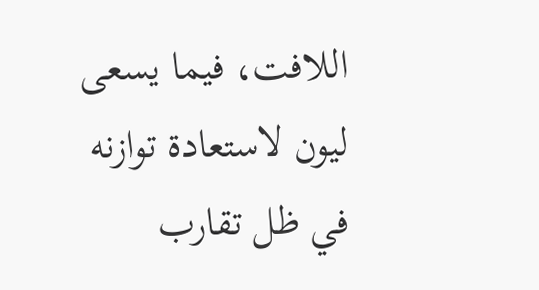اللافت، فيما يسعى ليون لاستعادة توازنه في ظل تقارب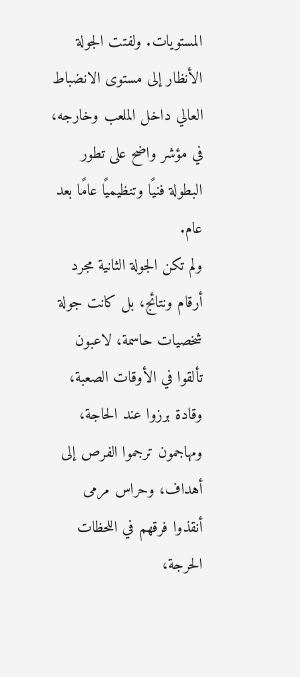المستويات. ولفتت الجولة الأنظار إلى مستوى الانضباط العالي داخل الملعب وخارجه، في مؤشر واضح على تطور البطولة فنيًا وتنظيميًا عامًا بعد عام.
ولم تكن الجولة الثانية مجرد أرقام ونتائج، بل كانت جولة شخصيات حاسمة، لاعبون تألقوا في الأوقات الصعبة، وقادة برزوا عند الحاجة، ومهاجمون ترجموا الفرص إلى أهداف، وحراس مرمى أنقذوا فرقهم في اللحظات الحرجة،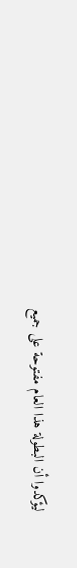ليؤكدوا أن البطولة هذا العام مفتوحة على جميع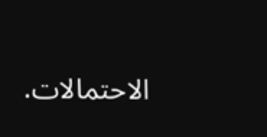الاحتمالات.